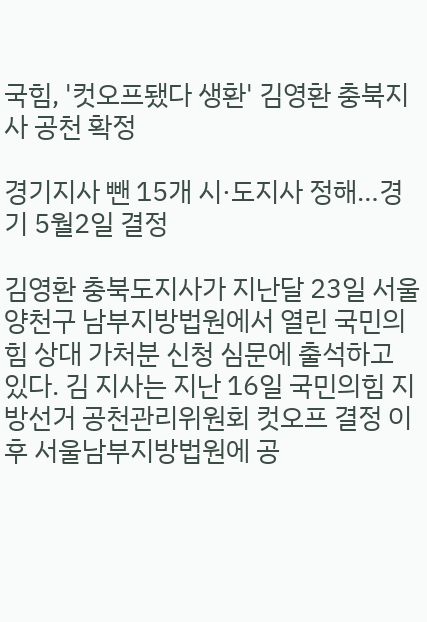국힘, '컷오프됐다 생환' 김영환 충북지사 공천 확정

경기지사 뺀 15개 시·도지사 정해…경기 5월2일 결정

김영환 충북도지사가 지난달 23일 서울 양천구 남부지방법원에서 열린 국민의힘 상대 가처분 신청 심문에 출석하고 있다. 김 지사는 지난 16일 국민의힘 지방선거 공천관리위원회 컷오프 결정 이후 서울남부지방법원에 공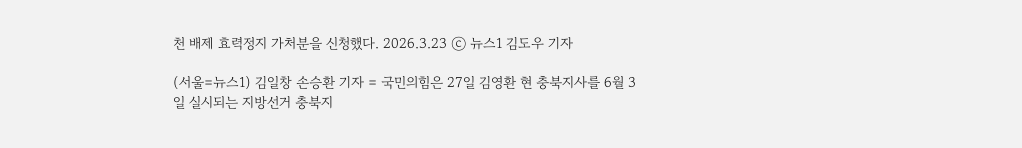천 배제 효력정지 가처분을 신청했다. 2026.3.23 ⓒ 뉴스1 김도우 기자

(서울=뉴스1) 김일창 손승환 기자 = 국민의힘은 27일 김영환 현 충북지사를 6월 3일 실시되는 지방선거 충북지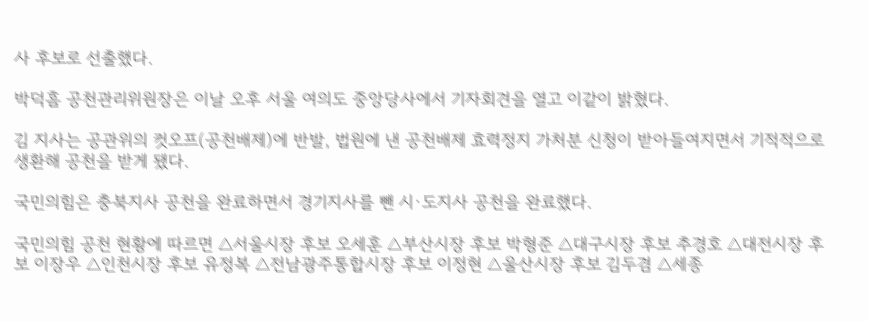사 후보로 선출했다.

박덕흠 공천관리위원장은 이날 오후 서울 여의도 중앙당사에서 기자회견을 열고 이같이 밝혔다.

김 지사는 공관위의 컷오프(공천배제)에 반발, 법원에 낸 공천배제 효력정지 가처분 신청이 받아들여지면서 기적적으로 생환해 공천을 받게 됐다.

국민의힘은 충북지사 공천을 완료하면서 경기지사를 뺀 시·도지사 공천을 완료했다.

국민의힘 공천 현황에 따르면 △서울시장 후보 오세훈 △부산시장 후보 박형준 △대구시장 후보 추경호 △대전시장 후보 이장우 △인천시장 후보 유정복 △전남광주통합시장 후보 이정현 △울산시장 후보 김두겸 △세종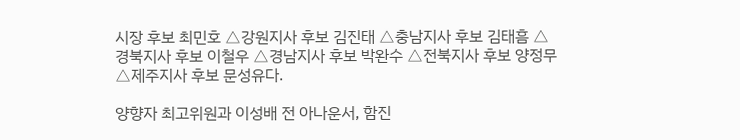시장 후보 최민호 △강원지사 후보 김진태 △충남지사 후보 김태흠 △경북지사 후보 이철우 △경남지사 후보 박완수 △전북지사 후보 양정무 △제주지사 후보 문성유다.

양향자 최고위원과 이성배 전 아나운서, 함진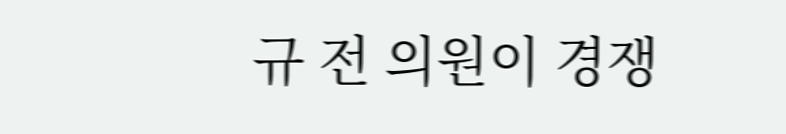규 전 의원이 경쟁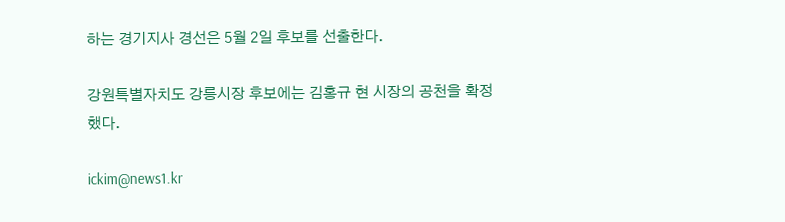하는 경기지사 경선은 5월 2일 후보를 선출한다.

강원특별자치도 강릉시장 후보에는 김홍규 현 시장의 공천을 확정했다.

ickim@news1.kr